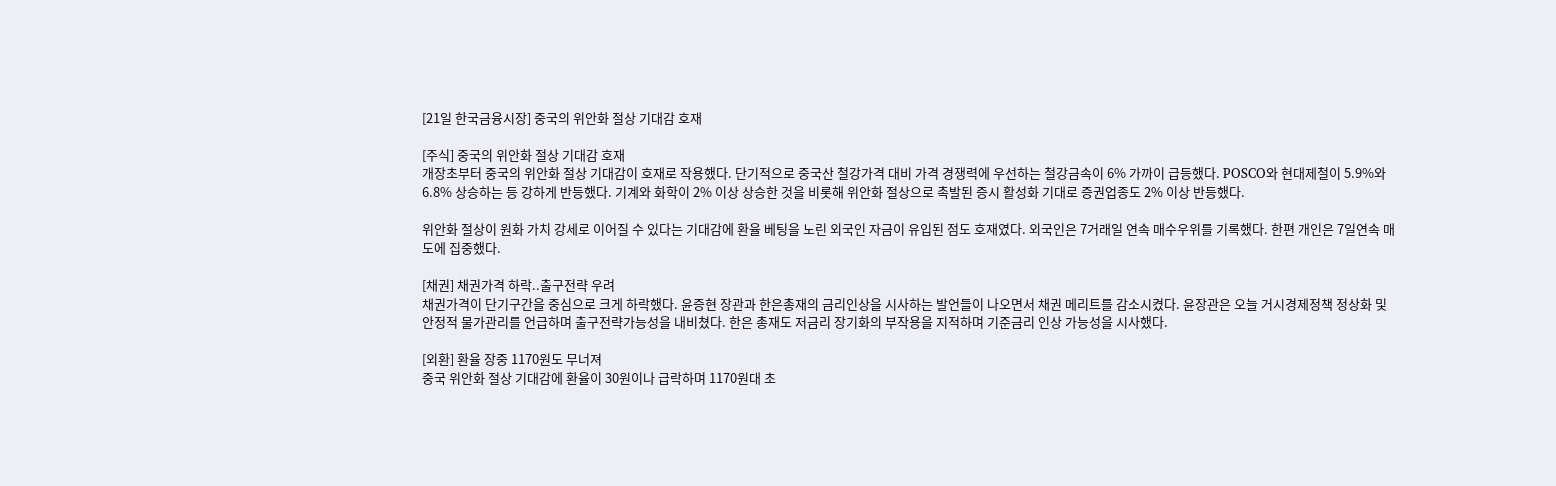[21일 한국금융시장] 중국의 위안화 절상 기대감 호재

[주식] 중국의 위안화 절상 기대감 호재
개장초부터 중국의 위안화 절상 기대감이 호재로 작용했다. 단기적으로 중국산 철강가격 대비 가격 경쟁력에 우선하는 철강금속이 6% 가까이 급등했다. POSCO와 현대제철이 5.9%와 6.8% 상승하는 등 강하게 반등했다. 기계와 화학이 2% 이상 상승한 것을 비롯해 위안화 절상으로 촉발된 증시 활성화 기대로 증권업종도 2% 이상 반등했다.

위안화 절상이 원화 가치 강세로 이어질 수 있다는 기대감에 환율 베팅을 노린 외국인 자금이 유입된 점도 호재였다. 외국인은 7거래일 연속 매수우위를 기록했다. 한편 개인은 7일연속 매도에 집중했다.

[채권] 채권가격 하락..출구전략 우려
채권가격이 단기구간을 중심으로 크게 하락했다. 윤증현 장관과 한은총재의 금리인상을 시사하는 발언들이 나오면서 채권 메리트를 감소시켰다. 윤장관은 오늘 거시경제정책 정상화 및 안정적 물가관리를 언급하며 출구전략가능성을 내비쳤다. 한은 총재도 저금리 장기화의 부작용을 지적하며 기준금리 인상 가능성을 시사했다.

[외환] 환율 장중 1170원도 무너져
중국 위안화 절상 기대감에 환율이 30원이나 급락하며 1170원대 초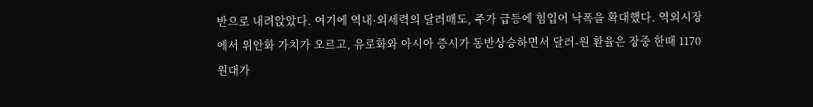반으로 내려앉았다. 여기에 역내·외세력의 달러매도, 주가 급등에 힘입어 낙폭을 확대했다. 역외시장에서 위안화 가치가 오르고, 유로화와 아시아 증시가 동반상승하면서 달러-원 환율은 장중 한때 1170원대가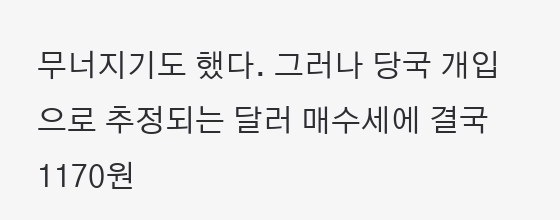무너지기도 했다. 그러나 당국 개입으로 추정되는 달러 매수세에 결국 1170원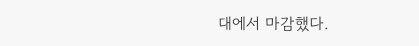대에서 마감했다.